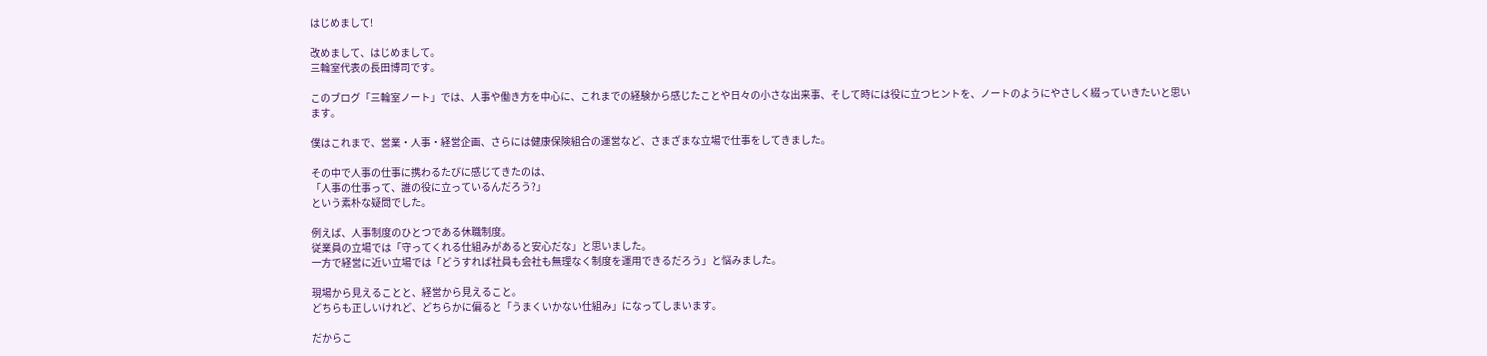はじめまして!

改めまして、はじめまして。
三輪室代表の長田博司です。

このブログ「三輪室ノート」では、人事や働き方を中心に、これまでの経験から感じたことや日々の小さな出来事、そして時には役に立つヒントを、ノートのようにやさしく綴っていきたいと思います。

僕はこれまで、営業・人事・経営企画、さらには健康保険組合の運営など、さまざまな立場で仕事をしてきました。

その中で人事の仕事に携わるたびに感じてきたのは、
「人事の仕事って、誰の役に立っているんだろう?」
という素朴な疑問でした。

例えば、人事制度のひとつである休職制度。
従業員の立場では「守ってくれる仕組みがあると安心だな」と思いました。
一方で経営に近い立場では「どうすれば社員も会社も無理なく制度を運用できるだろう」と悩みました。

現場から見えることと、経営から見えること。
どちらも正しいけれど、どちらかに偏ると「うまくいかない仕組み」になってしまいます。

だからこ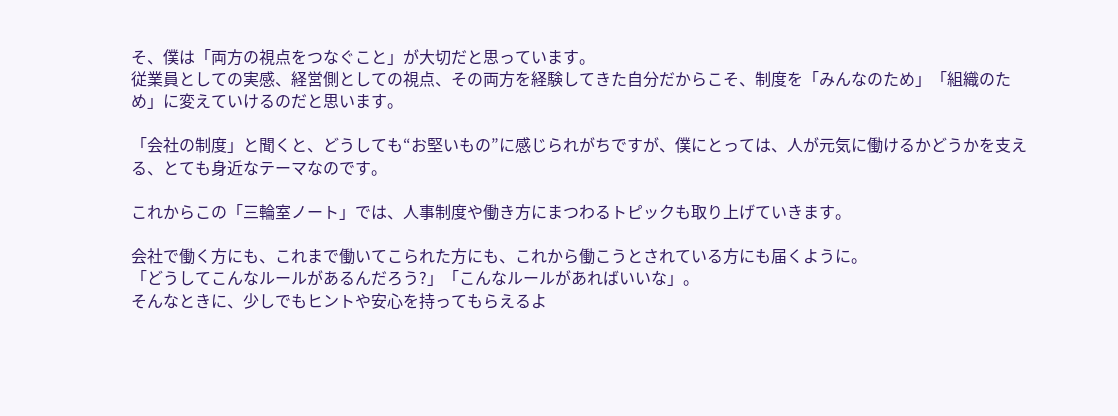そ、僕は「両方の視点をつなぐこと」が大切だと思っています。
従業員としての実感、経営側としての視点、その両方を経験してきた自分だからこそ、制度を「みんなのため」「組織のため」に変えていけるのだと思います。

「会社の制度」と聞くと、どうしても“お堅いもの”に感じられがちですが、僕にとっては、人が元気に働けるかどうかを支える、とても身近なテーマなのです。

これからこの「三輪室ノート」では、人事制度や働き方にまつわるトピックも取り上げていきます。

会社で働く方にも、これまで働いてこられた方にも、これから働こうとされている方にも届くように。
「どうしてこんなルールがあるんだろう?」「こんなルールがあればいいな」。
そんなときに、少しでもヒントや安心を持ってもらえるよ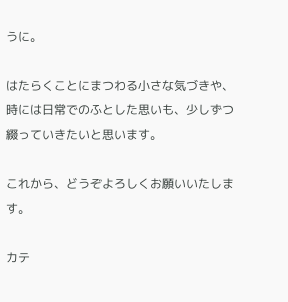うに。

はたらくことにまつわる小さな気づきや、時には日常でのふとした思いも、少しずつ綴っていきたいと思います。

これから、どうぞよろしくお願いいたします。

カテ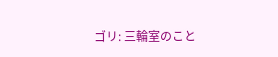ゴリ: 三輪室のこと